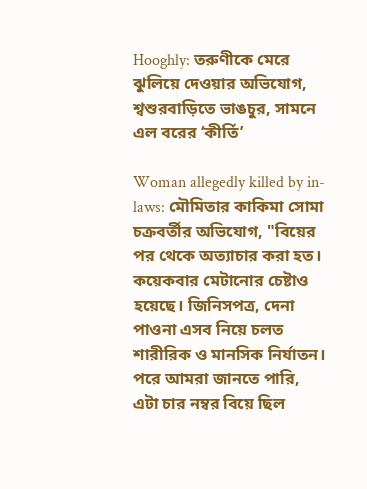Hooghly: তরুণীকে মেরে ঝুলিয়ে দেওয়ার অভিযোগ, শ্বশুরবাড়িতে ভাঙচুর, সামনে এল বরের ‘কীর্তি’

Woman allegedly killed by in-laws: মৌমিতার কাকিমা সোমা চক্রবর্তীর অভিযোগ, "বিয়ের পর থেকে অত্যাচার করা হত। কয়েকবার মেটানোর চেষ্টাও হয়েছে। জিনিসপত্র, দেনা পাওনা এসব নিয়ে চলত শারীরিক ও মানসিক নির্যাতন। পরে আমরা জানতে পারি, এটা চার নম্বর বিয়ে ছিল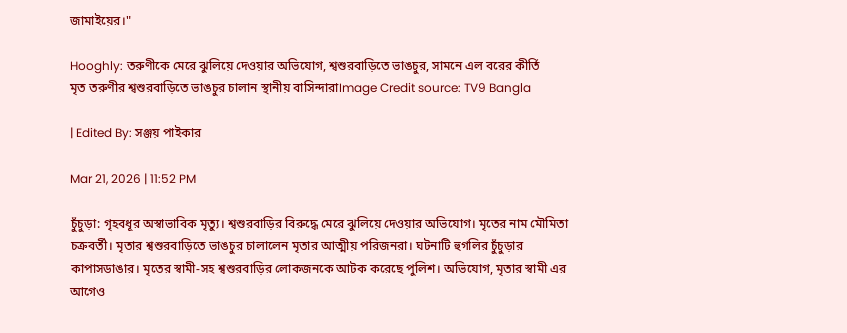জামাইয়ের।"

Hooghly: তরুণীকে মেরে ঝুলিয়ে দেওয়ার অভিযোগ, শ্বশুরবাড়িতে ভাঙচুর, সামনে এল বরের কীর্তি
মৃত তরুণীর শ্বশুরবাড়িতে ভাঙচুর চালান স্থানীয় বাসিন্দারাImage Credit source: TV9 Bangla

| Edited By: সঞ্জয় পাইকার

Mar 21, 2026 | 11:52 PM

চুঁচুড়া: গৃহবধূর অস্বাভাবিক মৃত্যু। শ্বশুরবাড়ির বিরুদ্ধে মেরে ঝুলিয়ে দেওয়ার অভিযোগ। মৃতের নাম মৌমিতা চক্রবর্তী। মৃতার শ্বশুরবাড়িতে ভাঙচুর চালালেন মৃতার আত্মীয় পরিজনরা। ঘটনাটি হুগলির চুঁচুড়ার কাপাসডাঙার। মৃতের স্বামী-সহ শ্বশুরবাড়ির লোকজনকে আটক করেছে পুলিশ। অভিযোগ, মৃতার স্বামী এর আগেও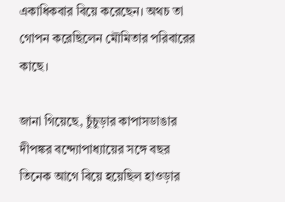একাধিকবার বিয়ে করেছেন। অথচ তা গোপন করেছিলেন মৌমিতার পরিবারের কাছে।

জানা গিয়েছে, চুঁচুড়ার কাপাসডাঙার দীপঙ্কর বন্দ্যোপাধ্যায়ের সঙ্গে বছর তিনেক আগে বিয়ে হয়েছিল হাওড়ার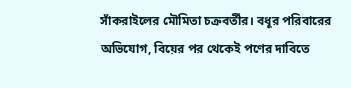সাঁকরাইলের মৌমিতা চক্রবর্তীর। বধূর পরিবারের অভিযোগ, বিয়ের পর থেকেই পণের দাবিতে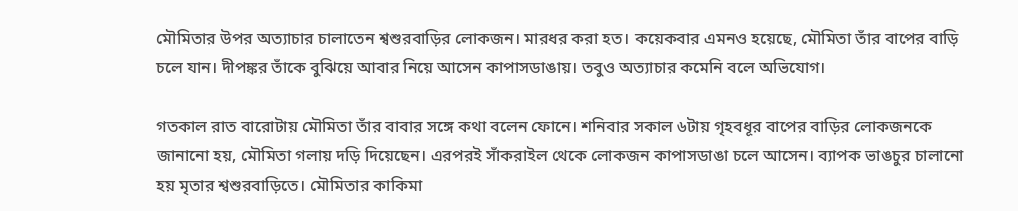মৌমিতার উপর অত্যাচার চালাতেন শ্বশুরবাড়ির লোকজন। মারধর করা হত। কয়েকবার এমনও হয়েছে, মৌমিতা তাঁর বাপের বাড়ি চলে যান। দীপঙ্কর তাঁকে বুঝিয়ে আবার নিয়ে আসেন কাপাসডাঙায়। তবুও অত্যাচার কমেনি বলে অভিযোগ।

গতকাল রাত বারোটায় মৌমিতা তাঁর বাবার সঙ্গে কথা বলেন ফোনে। শনিবার সকাল ৬টায় গৃহবধূর বাপের বাড়ির লোকজনকে জানানো হয়, মৌমিতা গলায় দড়ি দিয়েছেন। এরপরই সাঁকরাইল থেকে লোকজন কাপাসডাঙা চলে আসেন। ব্যাপক ভাঙচুর চালানো হয় মৃতার শ্বশুরবাড়িতে। মৌমিতার কাকিমা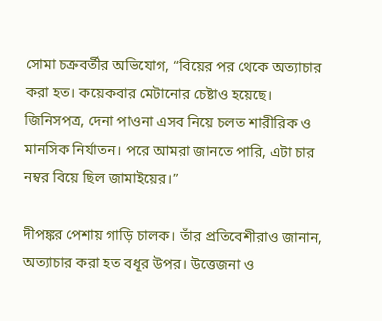সোমা চক্রবর্তীর অভিযোগ, “বিয়ের পর থেকে অত্যাচার করা হত। কয়েকবার মেটানোর চেষ্টাও হয়েছে। জিনিসপত্র, দেনা পাওনা এসব নিয়ে চলত শারীরিক ও মানসিক নির্যাতন। পরে আমরা জানতে পারি, এটা চার নম্বর বিয়ে ছিল জামাইয়ের।”

দীপঙ্কর পেশায় গাড়ি চালক। তাঁর প্রতিবেশীরাও জানান, অত্যাচার করা হত বধূর উপর। উত্তেজনা ও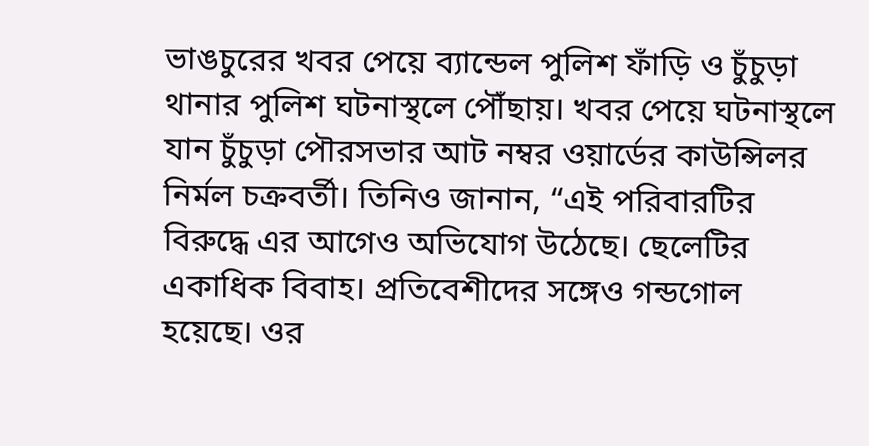ভাঙচুরের খবর পেয়ে ব্যান্ডেল পুলিশ ফাঁড়ি ও চুঁচুড়া থানার পুলিশ ঘটনাস্থলে পৌঁছায়। খবর পেয়ে ঘটনাস্থলে যান চুঁচুড়া পৌরসভার আট নম্বর ওয়ার্ডের কাউন্সিলর নির্মল চক্রবর্তী। তিনিও জানান, “এই পরিবারটির বিরুদ্ধে এর আগেও অভিযোগ উঠেছে। ছেলেটির একাধিক বিবাহ। প্রতিবেশীদের সঙ্গেও গন্ডগোল হয়েছে। ওর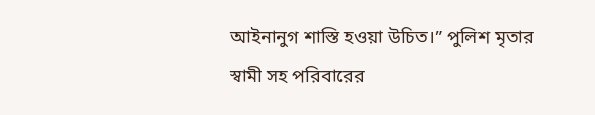আইনানুগ শাস্তি হওয়া উচিত।” পুলিশ মৃতার স্বামী সহ পরিবারের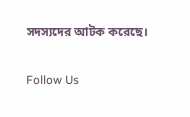সদস্যদের আটক করেছে।

Follow Us